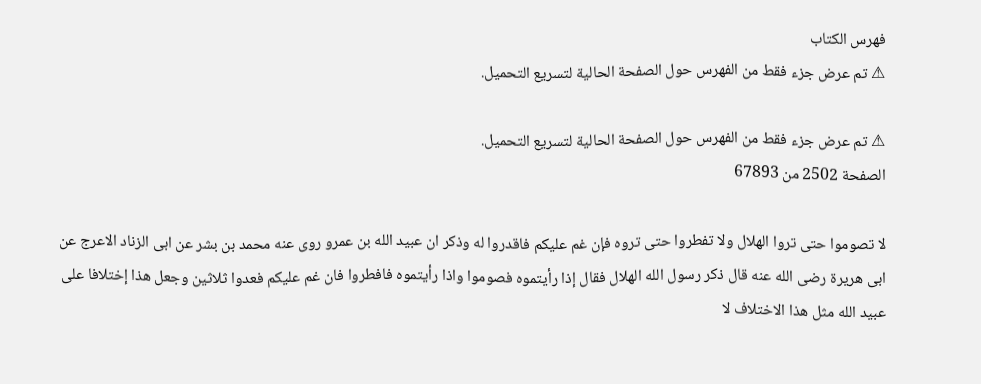فهرس الكتاب
⚠ تم عرض جزء فقط من الفهرس حول الصفحة الحالية لتسريع التحميل.

⚠ تم عرض جزء فقط من الفهرس حول الصفحة الحالية لتسريع التحميل.
الصفحة 2502 من 67893

لا تصوموا حتى تروا الهلال ولا تفطروا حتى تروه فإن غم عليكم فاقدروا له وذكر ان عبيد الله بن عمرو روى عنه محمد بن بشر عن ابى الزناد الاعرج عن ابى هريرة رضى الله عنه قال ذكر رسول الله الهلال فقال إذا رأيتموه فصوموا واذا رأيتموه فافطروا فان غم عليكم فعدوا ثلاثين وجعل هذا إختلافا على عبيد الله مثل هذا الاختلاف لا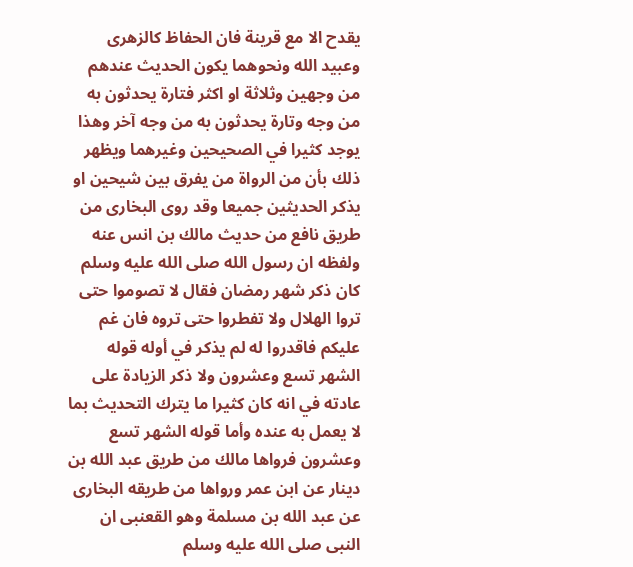يقدح الا مع قرينة فان الحفاظ كالزهرى وعبيد الله ونحوهما يكون الحديث عندهم من وجهين وثلاثة او اكثر فتارة يحدثون به من وجه وتارة يحدثون به من وجه آخر وهذا يوجد كثيرا في الصحيحين وغيرهما ويظهر ذلك بأن من الرواة من يفرق بين شيحين او يذكر الحديثين جميعا وقد روى البخارى من طريق نافع من حديث مالك بن انس عنه ولفظه ان رسول الله صلى الله عليه وسلم كان ذكر شهر رمضان فقال لا تصوموا حتى تروا الهلال ولا تفطروا حتى تروه فان غم عليكم فاقدروا له لم يذكر في أوله قوله الشهر تسع وعشرون ولا ذكر الزيادة على عادته في انه كان كثيرا ما يترك التحديث بما لا يعمل به عنده وأما قوله الشهر تسع وعشرون فرواها مالك من طريق عبد الله بن دينار عن ابن عمر ورواها من طريقه البخارى عن عبد الله بن مسلمة وهو القعنبى ان النبى صلى الله عليه وسلم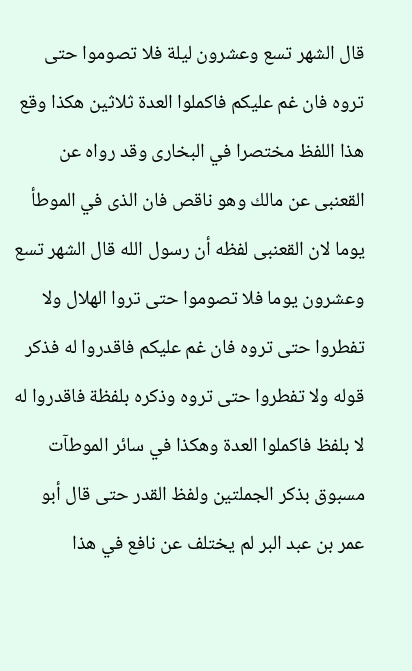قال الشهر تسع وعشرون ليلة فلا تصوموا حتى تروه فان غم عليكم فاكملوا العدة ثلاثين هكذا وقع هذا اللفظ مختصرا في البخارى وقد رواه عن القعنبى عن مالك وهو ناقص فان الذى في الموطأ يوما لان القعنبى لفظه أن رسول الله قال الشهر تسع وعشرون يوما فلا تصوموا حتى تروا الهلال ولا تفطروا حتى تروه فان غم عليكم فاقدروا له فذكر قوله ولا تفطروا حتى تروه وذكره بلفظة فاقدروا له لا بلفظ فاكملوا العدة وهكذا في سائر الموطآت مسبوق بذكر الجملتين ولفظ القدر حتى قال أبو عمر بن عبد البر لم يختلف عن نافع في هذا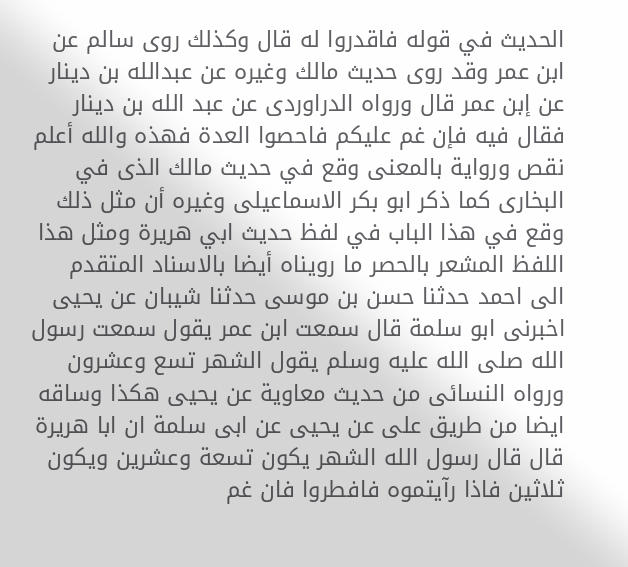الحديث في قوله فاقدروا له قال وكذلك روى سالم عن ابن عمر وقد روى حديث مالك وغيره عن عبدالله بن دينار عن إبن عمر قال ورواه الدراوردى عن عبد الله بن دينار فقال فيه فإن غم عليكم فاحصوا العدة فهذه والله أعلم نقص ورواية بالمعنى وقع في حديث مالك الذى في البخارى كما ذكر ابو بكر الاسماعيلى وغيره أن مثل ذلك وقع في هذا الباب في لفظ حديث ابي هريرة ومثل هذا اللفظ المشعر بالحصر ما رويناه أيضا بالاسناد المتقدم الى احمد حدثنا حسن بن موسى حدثنا شيبان عن يحيى اخبرنى ابو سلمة قال سمعت ابن عمر يقول سمعت رسول الله صلى الله عليه وسلم يقول الشهر تسع وعشرون ورواه النسائى من حديث معاوية عن يحيى هكذا وساقه ايضا من طريق على عن يحيى عن ابى سلمة ان ابا هريرة قال قال رسول الله الشهر يكون تسعة وعشرين ويكون ثلاثين فاذا رآيتموه فافطروا فان غم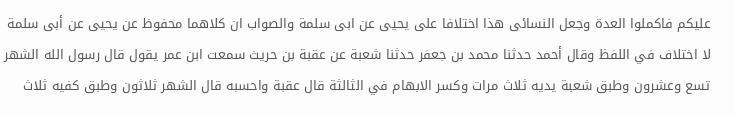عليكم فاكملوا العدة وجعل النسائى هذا اختلافا على يحيى عن ابى سلمة والصواب ان كلاهما محفوظ عن يحيى عن أبى سلمة لا اختلاف في اللفظ وقال أحمد حدثنا محمد بن جعفر حدثنا شعبة عن عقبة بن حريث سمعت ابن عمر يقول قال رسول الله الشهر تسع وعشرون وطبق شعبة يديه ثلاث مرات وكسر الابهام في الثالثة قال عقبة واحسبه قال الشهر ثلاثون وطبق كفيه ثلاث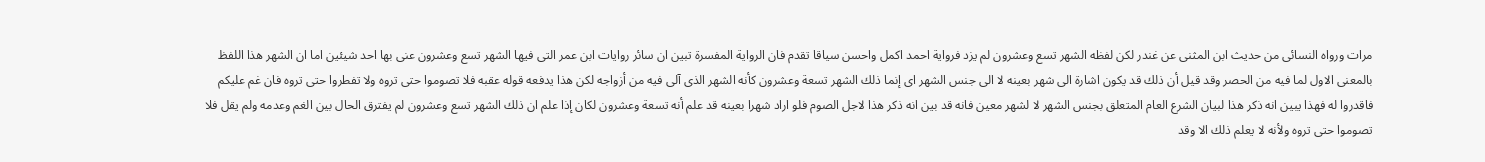مرات ورواه النسائى من حديث ابن المثنى عن غندر لكن لفظه الشهر تسع وعشرون لم يزد فرواية احمد اكمل واحسن سياقا تقدم فان الرواية المفسرة تبين ان سائر روايات ابن عمر التى فيها الشهر تسع وعشرون عنى بها احد شيئين اما ان الشهر هذا اللفظ بالمعنى الاول لما فيه من الحصر وقد قيل أن ذلك قد يكون اشارة الى شهر بعينه لا الى جنس الشهر اى إنما ذلك الشهر تسعة وعشرون كأنه الشهر الذى آلى فيه من أزواجه لكن هذا يدفعه قوله عقبه فلا تصوموا حتى تروه ولا تفطروا حتى تروه فان غم عليكم فاقدروا له فهذا يبين انه ذكر هذا لبيان الشرع العام المتعلق بجنس الشهر لا لشهر معين فانه قد بين انه ذكر هذا لاجل الصوم فلو اراد شهرا بعينه قد علم أنه تسعة وعشرون لكان إذا علم ان ذلك الشهر تسع وعشرون لم يفترق الحال بين الغم وعدمه ولم يقل فلا تصوموا حتى تروه ولأنه لا يعلم ذلك الا وقد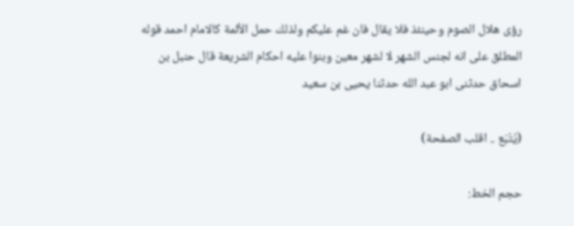رؤى هلال الصوم وحينئذ فلا يقال فان غم عليكم ولذلك حمل الأئمة كالامام احمد قوله المطلق على انه لجنس الشهر لا لشهر معين وبنوا عليه احكام الشريعة قال حنبل بن اسحاق حدثنى ابو عبد الله حدثنا يحيى بن سعيد

(يُتْبَع .. اقلب الصفحة)

حجم الخط: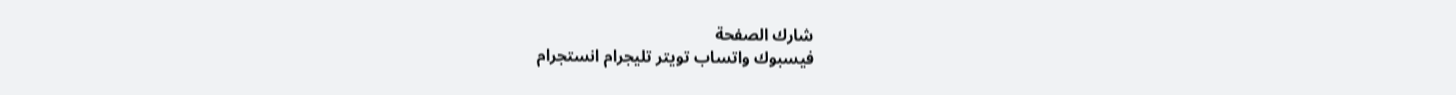شارك الصفحة
فيسبوك واتساب تويتر تليجرام انستجرام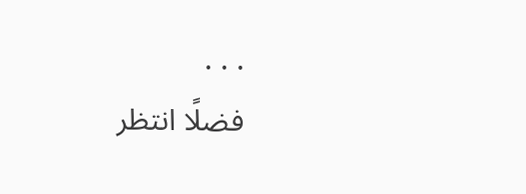. . .
فضلًا انتظر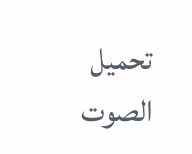تحميل الصوت